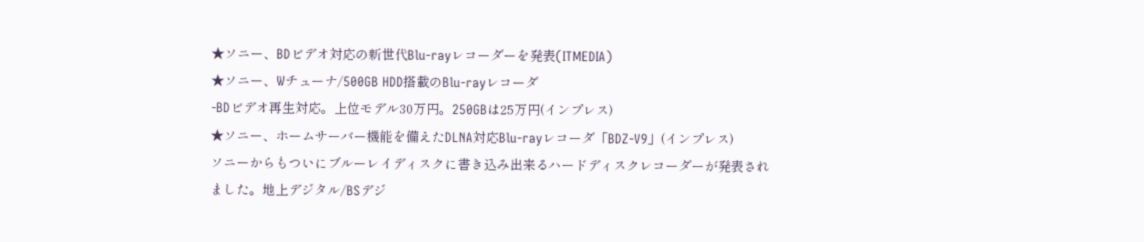★ソニー、BDビデオ対応の新世代Blu-rayレコーダーを発表(ITMEDIA)
★ソニー、Wチューナ/500GB HDD搭載のBlu-rayレコーダ
-BDビデオ再生対応。上位モデル30万円。250GBは25万円(インプレス)
★ソニー、ホームサーバー機能を備えたDLNA対応Blu-rayレコーダ「BDZ-V9」(インプレス)
ソニーからもついにブルーレイディスクに書き込み出来るハードディスクレコーダーが発表されました。地上デジタル/BSデジ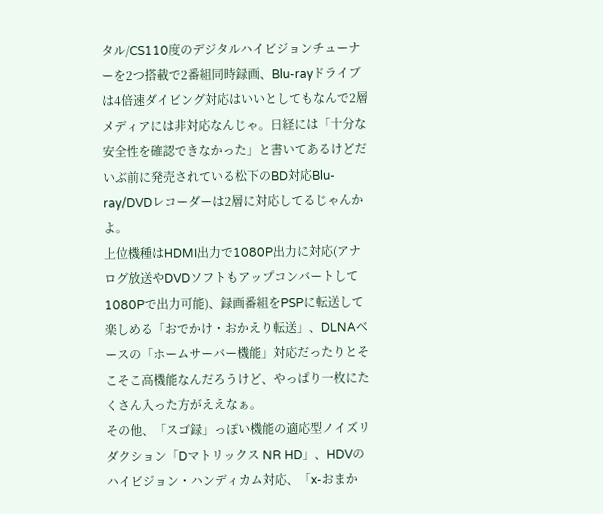タル/CS110度のデジタルハイビジョンチューナーを2つ搭載で2番組同時録画、Blu-rayドライブは4倍速ダイビング対応はいいとしてもなんで2層メディアには非対応なんじゃ。日経には「十分な安全性を確認できなかった」と書いてあるけどだいぶ前に発売されている松下のBD対応Blu-ray/DVDレコーダーは2層に対応してるじゃんかよ。
上位機種はHDMI出力で1080P出力に対応(アナログ放送やDVDソフトもアップコンバートして1080Pで出力可能)、録画番組をPSPに転送して楽しめる「おでかけ・おかえり転送」、DLNAベースの「ホームサーバー機能」対応だったりとそこそこ高機能なんだろうけど、やっぱり一枚にたくさん入った方がええなぁ。
その他、「スゴ録」っぽい機能の適応型ノイズリダクション「Dマトリックス NR HD」、HDVのハイビジョン・ハンディカム対応、「x-おまか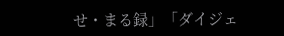せ・まる録」「ダイジェ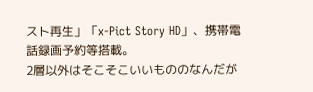スト再生」「x-Pict Story HD」、携帯電話録画予約等搭載。
2層以外はそこそこいいもののなんだが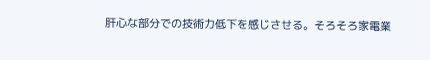肝心な部分での技術力低下を感じさせる。そろそろ家電業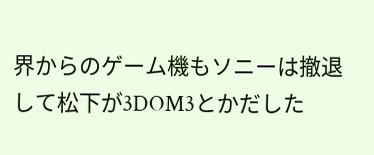界からのゲーム機もソニーは撤退して松下が3DOM3とかだした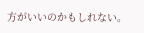方がいいのかもしれない。